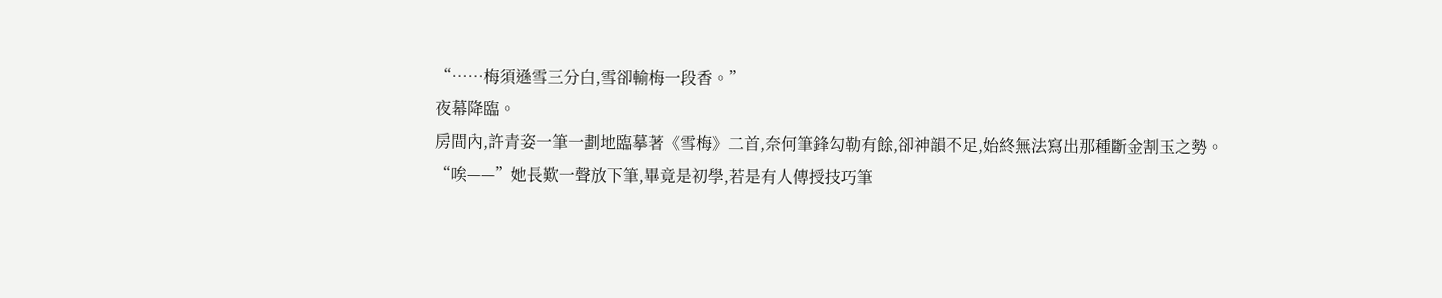“……梅須遜雪三分白,雪卻輸梅一段香。”
夜幕降臨。
房間內,許青姿一筆一劃地臨摹著《雪梅》二首,奈何筆鋒勾勒有餘,卻神韻不足,始終無法寫出那種斷金割玉之勢。
“唉——”她長歎一聲放下筆,畢竟是初學,若是有人傳授技巧筆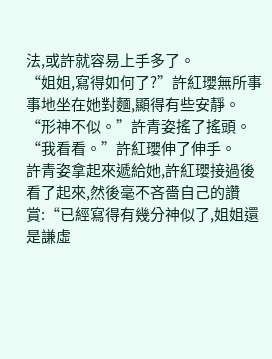法,或許就容易上手多了。
“姐姐,寫得如何了?”許紅瓔無所事事地坐在她對麵,顯得有些安靜。
“形神不似。”許青姿搖了搖頭。
“我看看。”許紅瓔伸了伸手。
許青姿拿起來遞給她,許紅瓔接過後看了起來,然後毫不吝嗇自己的讚賞:“已經寫得有幾分神似了,姐姐還是謙虛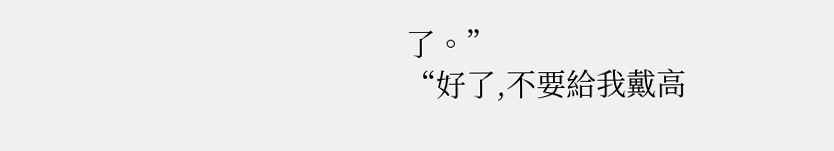了。”
“好了,不要給我戴高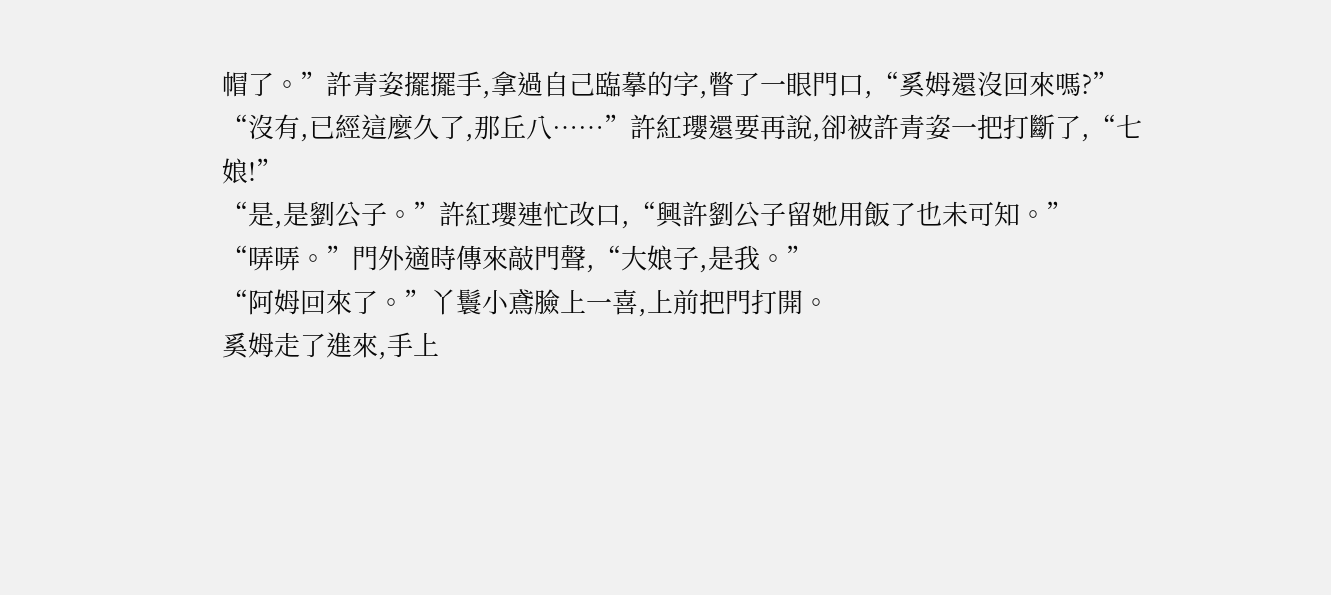帽了。”許青姿擺擺手,拿過自己臨摹的字,瞥了一眼門口,“奚姆還沒回來嗎?”
“沒有,已經這麼久了,那丘八……”許紅瓔還要再說,卻被許青姿一把打斷了,“七娘!”
“是,是劉公子。”許紅瓔連忙改口,“興許劉公子留她用飯了也未可知。”
“哢哢。”門外適時傳來敲門聲,“大娘子,是我。”
“阿姆回來了。”丫鬟小鳶臉上一喜,上前把門打開。
奚姆走了進來,手上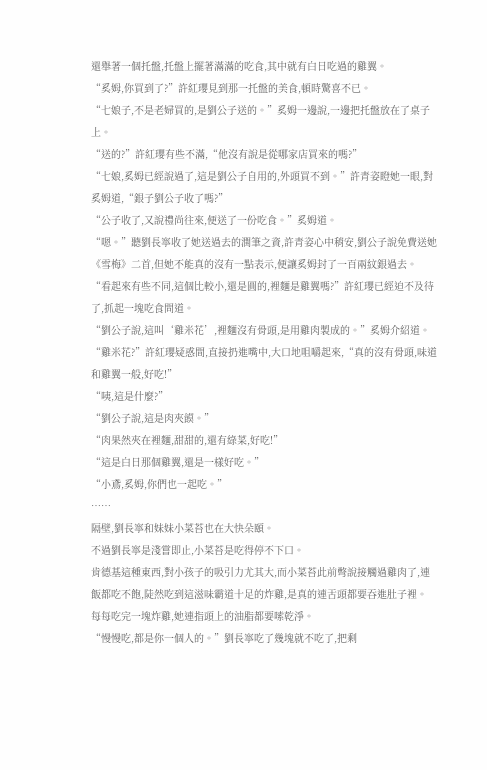還舉著一個托盤,托盤上擺著滿滿的吃食,其中就有白日吃過的雞翼。
“奚姆,你買到了?”許紅瓔見到那一托盤的美食,頓時驚喜不已。
“七娘子,不是老婦買的,是劉公子送的。”奚姆一邊說,一邊把托盤放在了桌子上。
“送的?”許紅瓔有些不滿,“他沒有說是從哪家店買來的嗎?”
“七娘,奚姆已經說過了,這是劉公子自用的,外頭買不到。”許青姿瞪她一眼,對奚姆道,“銀子劉公子收了嗎?”
“公子收了,又說禮尚往來,便送了一份吃食。”奚姆道。
“嗯。”聽劉長寧收了她送過去的潤筆之資,許青姿心中稍安,劉公子說免費送她《雪梅》二首,但她不能真的沒有一點表示,便讓奚姆封了一百兩紋銀過去。
“看起來有些不同,這個比較小,還是圓的,裡麵是雞翼嗎?”許紅瓔已經迫不及待了,抓起一塊吃食問道。
“劉公子說,這叫‘雞米花’,裡麵沒有骨頭,是用雞肉製成的。”奚姆介紹道。
“雞米花?”許紅瓔疑惑間,直接扔進嘴中,大口地咀嚼起來,“真的沒有骨頭,味道和雞翼一般,好吃!”
“咦,這是什麼?”
“劉公子說,這是肉夾饃。”
“肉果然夾在裡麵,甜甜的,還有綠菜,好吃!”
“這是白日那個雞翼,還是一樣好吃。”
“小鳶,奚姆,你們也一起吃。”
……
隔壁,劉長寧和妹妹小菜苔也在大快朵頤。
不過劉長寧是淺嘗即止,小菜苔是吃得停不下口。
肯德基這種東西,對小孩子的吸引力尤其大,而小菜苔此前彆說接觸過雞肉了,連飯都吃不飽,陡然吃到這滋味霸道十足的炸雞,是真的連舌頭都要吞進肚子裡。
每每吃完一塊炸雞,她連指頭上的油脂都要嗦乾淨。
“慢慢吃,都是你一個人的。”劉長寧吃了幾塊就不吃了,把剩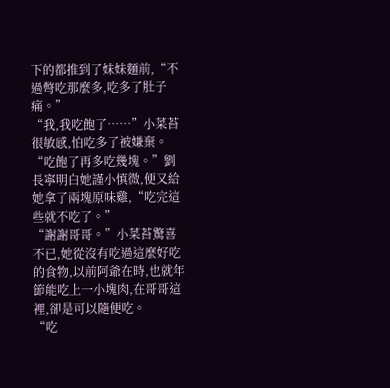下的都推到了妹妹麵前,“不過彆吃那麼多,吃多了肚子痛。”
“我,我吃飽了……”小菜苔很敏感,怕吃多了被嫌棄。
“吃飽了再多吃幾塊。”劉長寧明白她謹小慎微,便又給她拿了兩塊原味雞,“吃完這些就不吃了。”
“謝謝哥哥。”小菜苔驚喜不已,她從沒有吃過這麼好吃的食物,以前阿爺在時,也就年節能吃上一小塊肉,在哥哥這裡,卻是可以隨便吃。
“吃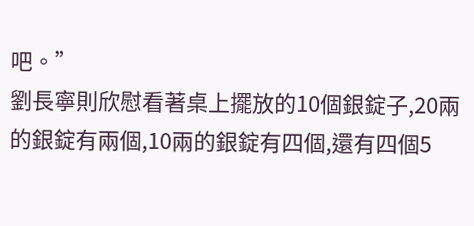吧。”
劉長寧則欣慰看著桌上擺放的10個銀錠子,20兩的銀錠有兩個,10兩的銀錠有四個,還有四個5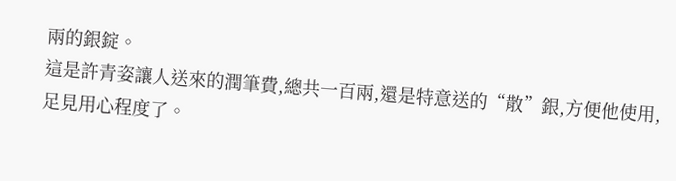兩的銀錠。
這是許青姿讓人送來的潤筆費,總共一百兩,還是特意送的“散”銀,方便他使用,足見用心程度了。